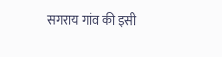सगराय गांव की इसी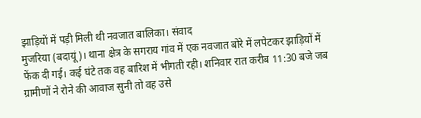झाड़ियों में पड़ी मिली थी नवजात बालिका। संवाद
मुजरिया (बदायूं)। थाना क्षेत्र के सगराय गांव में एक नवजात बोरे में लपेटकर झाड़ियों में फेंक दी गई। कई घंटे तक वह बारिश में भीगती रही। शनिवार रात करीब 11:30 बजे जब ग्रामीणों ने रोने की आवाज सुनी तो वह उसे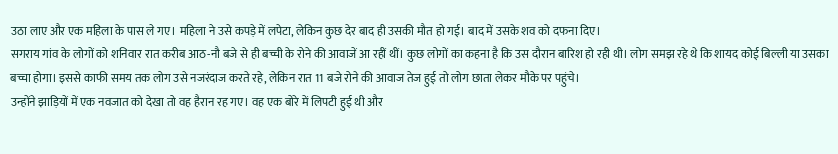उठा लाए और एक महिला के पास ले गए। महिला ने उसे कपड़े में लपेटा, लेकिन कुछ देर बाद ही उसकी मौत हो गई। बाद में उसके शव को दफना दिए।
सगराय गांव के लोगों को शनिवार रात करीब आठ-नौ बजे से ही बच्ची के रोने की आवाजें आ रहीं थीं। कुछ लोगों का कहना है कि उस दौरान बारिश हो रही थी। लोग समझ रहे थे कि शायद कोई बिल्ली या उसका बच्चा होगा। इससे काफी समय तक लोग उसे नजरंदाज करते रहे, लेकिन रात 11 बजे रोने की आवाज तेज हुई तो लोग छाता लेकर मौके पर पहुंचे।
उन्होंने झाड़ियों में एक नवजात को देखा तो वह हैरान रह गए। वह एक बोरे में लिपटी हुई थी और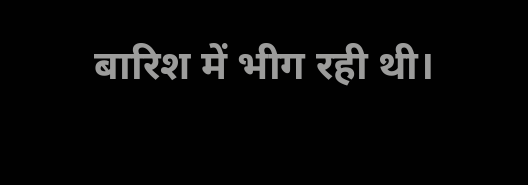बारिश में भीग रही थी।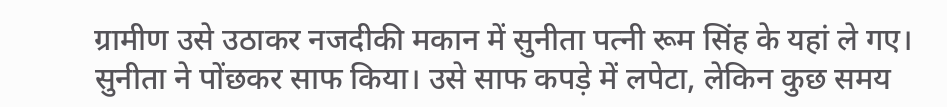ग्रामीण उसे उठाकर नजदीकी मकान में सुनीता पत्नी रूम सिंह के यहां ले गए। सुनीता ने पोंछकर साफ किया। उसे साफ कपड़े में लपेटा, लेकिन कुछ समय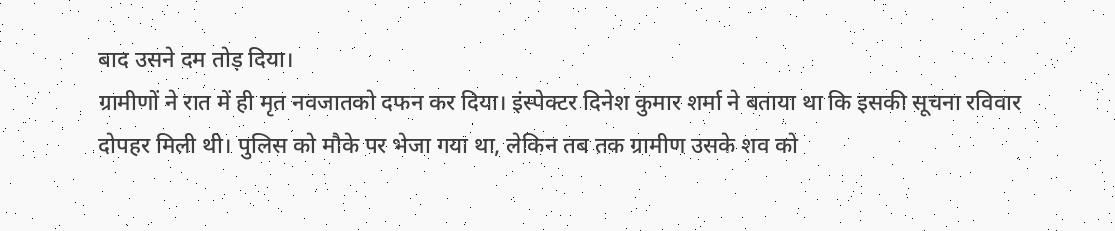बाद उसने दम तोड़ दिया।
ग्रामीणों ने रात में ही मृत नवजातको दफन कर दिया। इंस्पेक्टर दिनेश कुमार शर्मा ने बताया था कि इसकी सूचना रविवार दोपहर मिली थी। पुलिस को मौके पर भेजा गया था, लेकिन तब तक ग्रामीण उसके शव को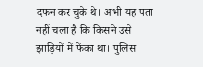दफन कर चुके थे। अभी यह पता नहीं चला है कि किसने उसे झाड़ियों में फेंका था। पुलिस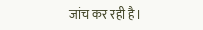जांच कर रही है।